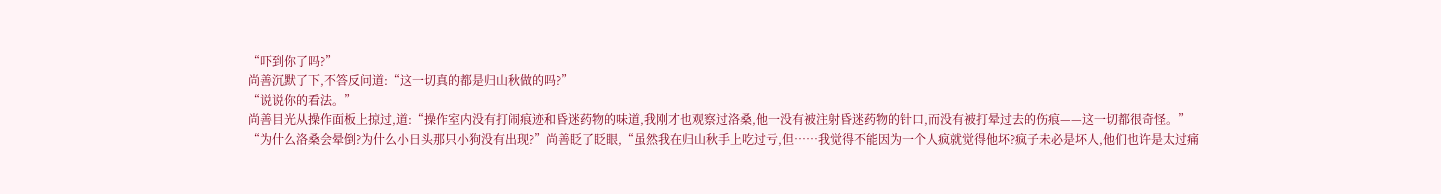“吓到你了吗?”
尚善沉默了下,不答反问道:“这一切真的都是归山秋做的吗?”
“说说你的看法。”
尚善目光从操作面板上掠过,道:“操作室内没有打闹痕迹和昏迷药物的味道,我刚才也观察过洛桑,他一没有被注射昏迷药物的针口,而没有被打晕过去的伤痕——这一切都很奇怪。”
“为什么洛桑会晕倒?为什么小日头那只小狗没有出现?”尚善眨了眨眼,“虽然我在归山秋手上吃过亏,但……我觉得不能因为一个人疯就觉得他坏?疯子未必是坏人,他们也许是太过痛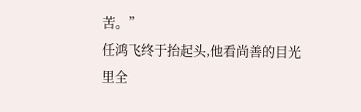苦。”
任鸿飞终于抬起头,他看尚善的目光里全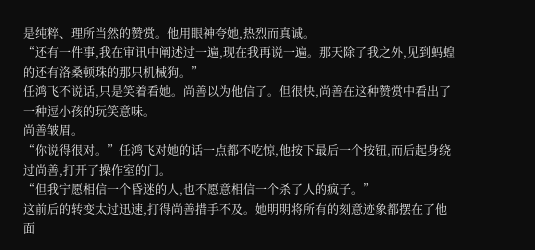是纯粹、理所当然的赞赏。他用眼神夸她,热烈而真诚。
“还有一件事,我在审讯中阐述过一遍,现在我再说一遍。那天除了我之外,见到蚂蝗的还有洛桑顿珠的那只机械狗。”
任鸿飞不说话,只是笑着看她。尚善以为他信了。但很快,尚善在这种赞赏中看出了一种逗小孩的玩笑意味。
尚善皱眉。
“你说得很对。”任鸿飞对她的话一点都不吃惊,他按下最后一个按钮,而后起身绕过尚善,打开了操作室的门。
“但我宁愿相信一个昏迷的人,也不愿意相信一个杀了人的疯子。”
这前后的转变太过迅速,打得尚善措手不及。她明明将所有的刻意迹象都摆在了他面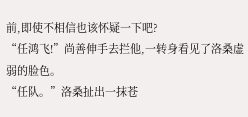前,即使不相信也该怀疑一下吧?
“任鸿飞!”尚善伸手去拦他,一转身看见了洛桑虚弱的脸色。
“任队。”洛桑扯出一抹苍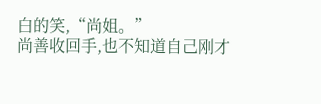白的笑,“尚姐。”
尚善收回手,也不知道自己刚才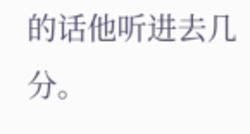的话他听进去几分。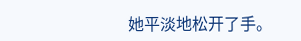她平淡地松开了手。